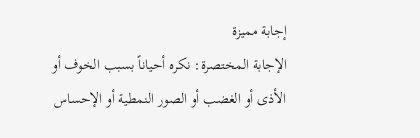إجابة مميزة
الإجابة المختصرة: نكره أحياناً بسبب الخوف أو الأذى أو الغضب أو الصور النمطية أو الإحساس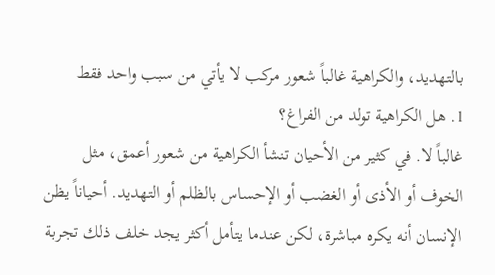بالتهديد، والكراهية غالباً شعور مركب لا يأتي من سبب واحد فقط
1. هل الكراهية تولد من الفراغ؟
غالباً لا. في كثير من الأحيان تنشأ الكراهية من شعور أعمق، مثل الخوف أو الأذى أو الغضب أو الإحساس بالظلم أو التهديد. أحياناً يظن الإنسان أنه يكره مباشرة، لكن عندما يتأمل أكثر يجد خلف ذلك تجربة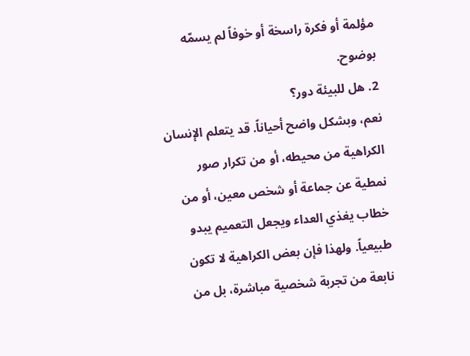مؤلمة أو فكرة راسخة أو خوفاً لم يسمّه بوضوح.
2. هل للبيئة دور؟
نعم، وبشكل واضح أحياناً. قد يتعلم الإنسان الكراهية من محيطه، أو من تكرار صور نمطية عن جماعة أو شخص معين، أو من خطاب يغذي العداء ويجعل التعميم يبدو طبيعياً. ولهذا فإن بعض الكراهية لا تكون نابعة من تجربة شخصية مباشرة، بل من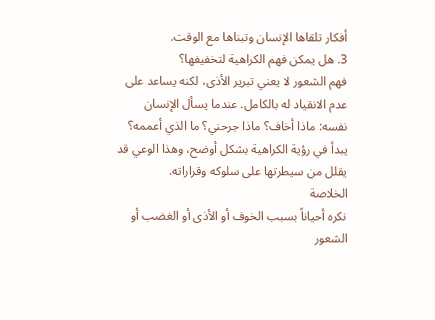أفكار تلقاها الإنسان وتبناها مع الوقت.
3. هل يمكن فهم الكراهية لتخفيفها؟
فهم الشعور لا يعني تبرير الأذى، لكنه يساعد على عدم الانقياد له بالكامل. عندما يسأل الإنسان نفسه: ماذا أخاف؟ ماذا جرحني؟ ما الذي أعممه؟ يبدأ في رؤية الكراهية بشكل أوضح، وهذا الوعي قد يقلل من سيطرتها على سلوكه وقراراته.
الخلاصة
نكره أحياناً بسبب الخوف أو الأذى أو الغضب أو الشعور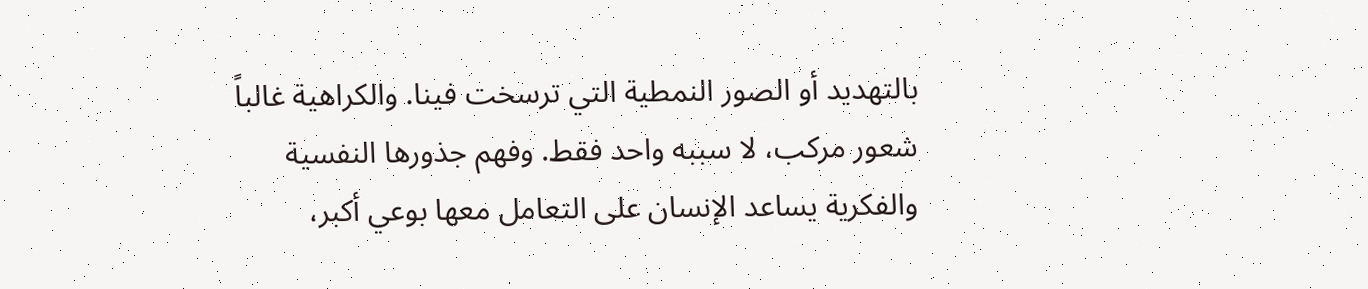بالتهديد أو الصور النمطية التي ترسخت فينا. والكراهية غالباً شعور مركب، لا سببه واحد فقط. وفهم جذورها النفسية والفكرية يساعد الإنسان على التعامل معها بوعي أكبر،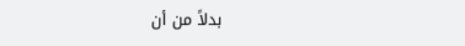بدلاً من أن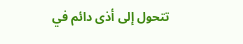تتحول إلى أذى دائم في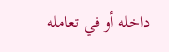داخله أو في تعامله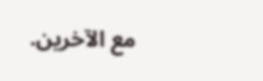مع الآخرين.